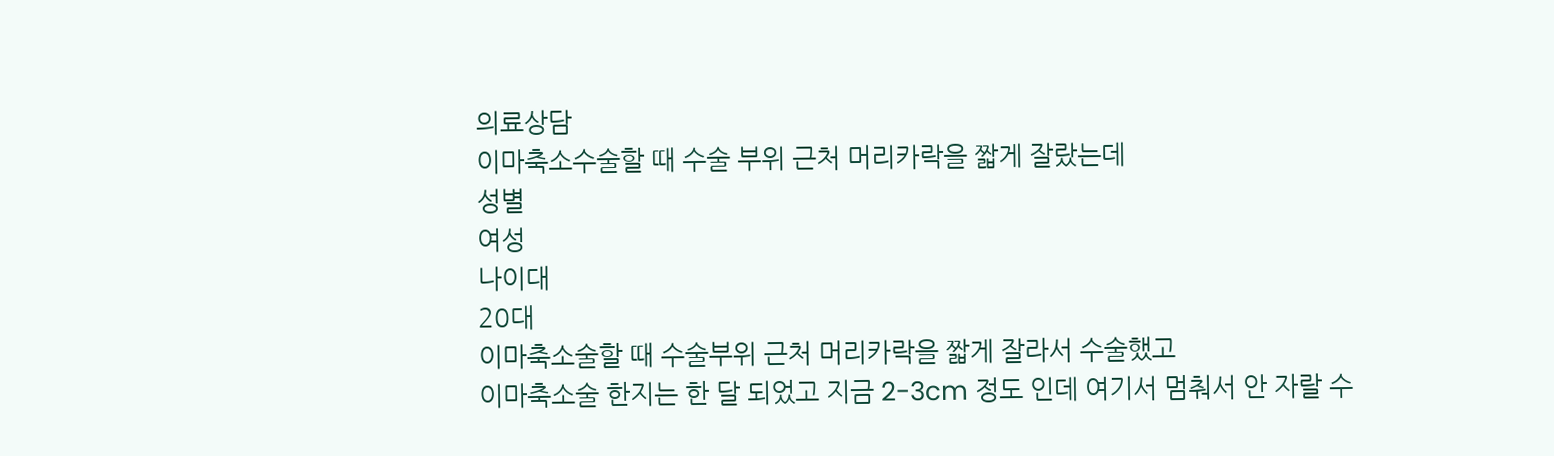의료상담
이마축소수술할 때 수술 부위 근처 머리카락을 짧게 잘랐는데
성별
여성
나이대
20대
이마축소술할 때 수술부위 근처 머리카락을 짧게 잘라서 수술했고
이마축소술 한지는 한 달 되었고 지금 2-3cm 정도 인데 여기서 멈춰서 안 자랄 수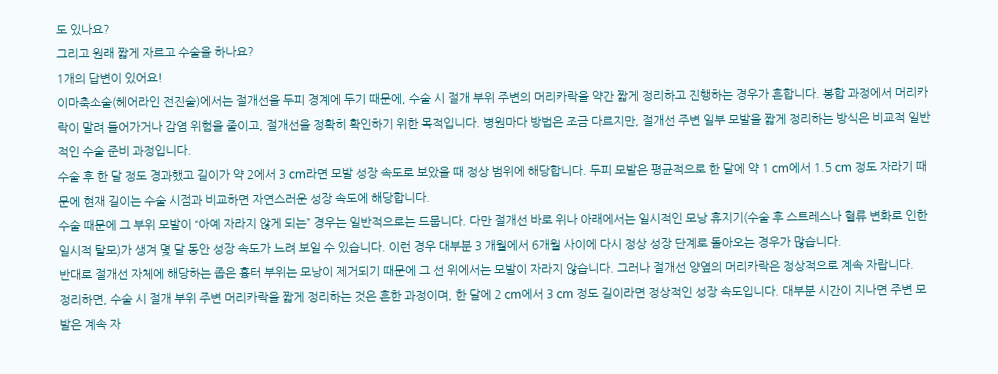도 있나요?
그리고 원래 짧게 자르고 수술을 하나요?
1개의 답변이 있어요!
이마축소술(헤어라인 전진술)에서는 절개선을 두피 경계에 두기 때문에, 수술 시 절개 부위 주변의 머리카락을 약간 짧게 정리하고 진행하는 경우가 흔합니다. 봉합 과정에서 머리카락이 말려 들어가거나 감염 위험을 줄이고, 절개선을 정확히 확인하기 위한 목적입니다. 병원마다 방법은 조금 다르지만, 절개선 주변 일부 모발을 짧게 정리하는 방식은 비교적 일반적인 수술 준비 과정입니다.
수술 후 한 달 정도 경과했고 길이가 약 2에서 3 cm라면 모발 성장 속도로 보았을 때 정상 범위에 해당합니다. 두피 모발은 평균적으로 한 달에 약 1 cm에서 1.5 cm 정도 자라기 때문에 현재 길이는 수술 시점과 비교하면 자연스러운 성장 속도에 해당합니다.
수술 때문에 그 부위 모발이 “아예 자라지 않게 되는” 경우는 일반적으로는 드뭅니다. 다만 절개선 바로 위나 아래에서는 일시적인 모낭 휴지기(수술 후 스트레스나 혈류 변화로 인한 일시적 탈모)가 생겨 몇 달 동안 성장 속도가 느려 보일 수 있습니다. 이런 경우 대부분 3 개월에서 6개월 사이에 다시 정상 성장 단계로 돌아오는 경우가 많습니다.
반대로 절개선 자체에 해당하는 좁은 흉터 부위는 모낭이 제거되기 때문에 그 선 위에서는 모발이 자라지 않습니다. 그러나 절개선 양옆의 머리카락은 정상적으로 계속 자랍니다.
정리하면, 수술 시 절개 부위 주변 머리카락을 짧게 정리하는 것은 흔한 과정이며, 한 달에 2 cm에서 3 cm 정도 길이라면 정상적인 성장 속도입니다. 대부분 시간이 지나면 주변 모발은 계속 자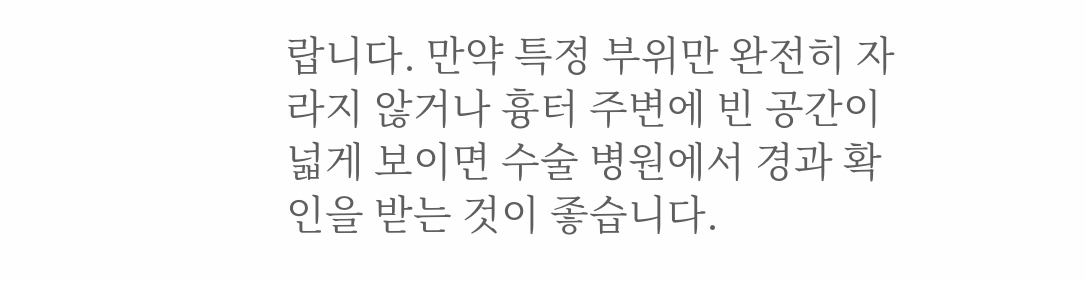랍니다. 만약 특정 부위만 완전히 자라지 않거나 흉터 주변에 빈 공간이 넓게 보이면 수술 병원에서 경과 확인을 받는 것이 좋습니다.